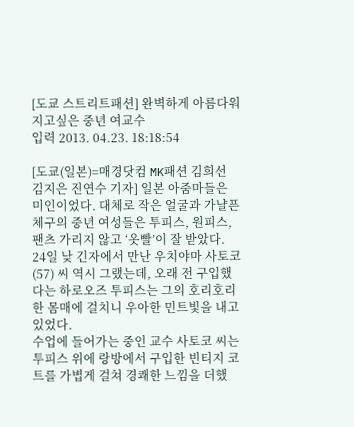[도쿄 스트리트패션] 완벽하게 아름다워지고싶은 중년 여교수
입력 2013. 04.23. 18:18:54

[도쿄(일본)=매경닷컴 MK패션 김희선 김지은 진연수 기자] 일본 아줌마들은 미인이었다. 대체로 작은 얼굴과 가냘픈 체구의 중년 여성들은 투피스, 원피스, 팬츠 가리지 않고 ‘옷빨’이 잘 받았다.
24일 낮 긴자에서 만난 우치야마 사토코(57) 씨 역시 그랬는데, 오래 전 구입했다는 하로오즈 투피스는 그의 호리호리한 몸매에 걸치니 우아한 민트빛을 내고 있었다.
수업에 들어가는 중인 교수 사토코 씨는 투피스 위에 랑방에서 구입한 빈티지 코트를 가볍게 걸쳐 경쾌한 느낌을 더했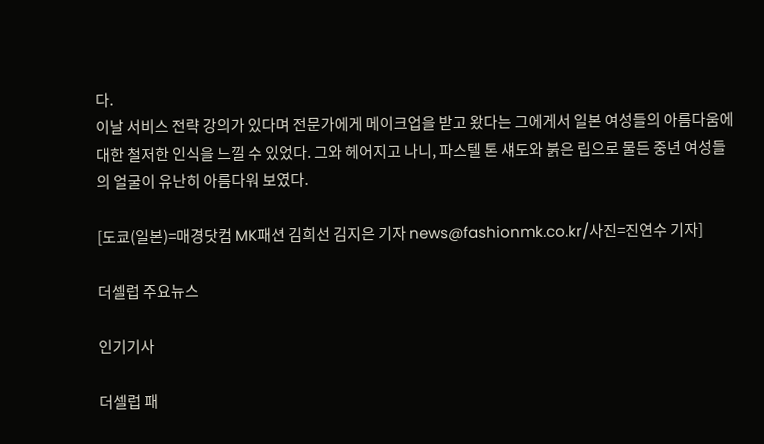다.
이날 서비스 전략 강의가 있다며 전문가에게 메이크업을 받고 왔다는 그에게서 일본 여성들의 아름다움에 대한 철저한 인식을 느낄 수 있었다. 그와 헤어지고 나니, 파스텔 톤 섀도와 붉은 립으로 물든 중년 여성들의 얼굴이 유난히 아름다워 보였다.

[도쿄(일본)=매경닷컴 MK패션 김희선 김지은 기자 news@fashionmk.co.kr/사진=진연수 기자]

더셀럽 주요뉴스

인기기사

더셀럽 패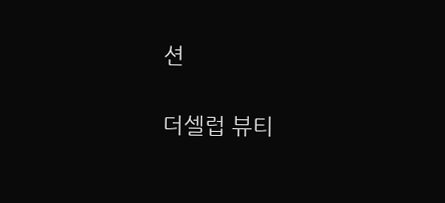션

더셀럽 뷰티